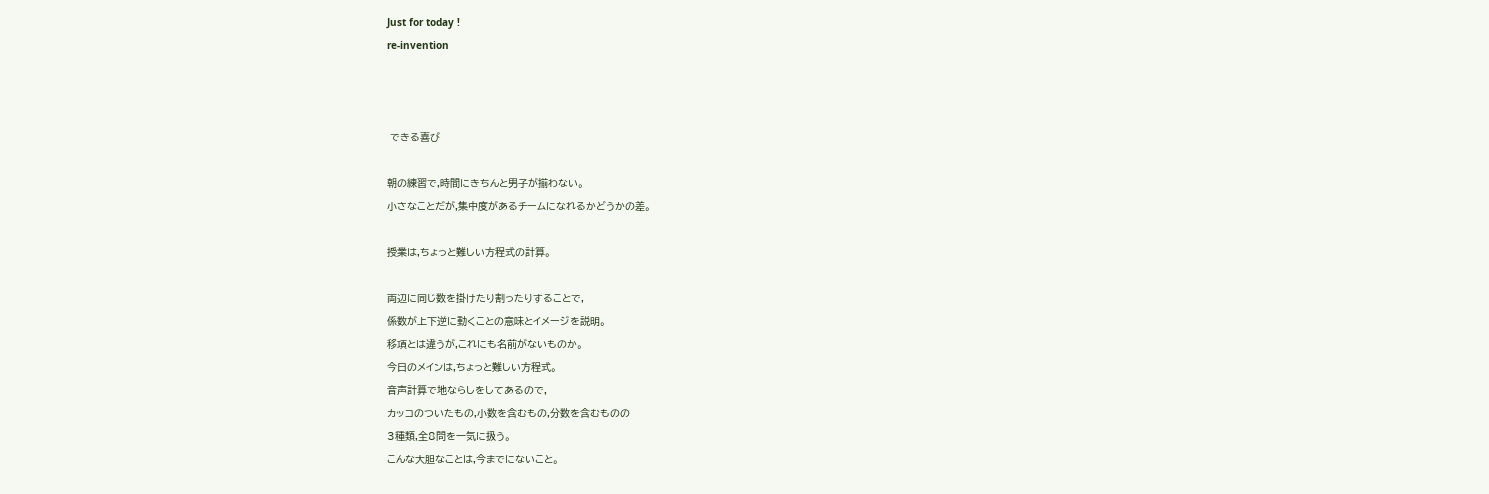Just for today !
re-invention



 できる喜び

朝の練習で,時間にきちんと男子が揃わない。
小さなことだが,集中度があるチームになれるかどうかの差。

授業は,ちょっと難しい方程式の計算。

両辺に同じ数を掛けたり割ったりすることで,
係数が上下逆に動くことの意味とイメージを説明。
移項とは違うが,これにも名前がないものか。
今日のメインは,ちょっと難しい方程式。
音声計算で地ならしをしてあるので,
カッコのついたもの,小数を含むもの,分数を含むものの
3種類,全8問を一気に扱う。
こんな大胆なことは,今までにないこと。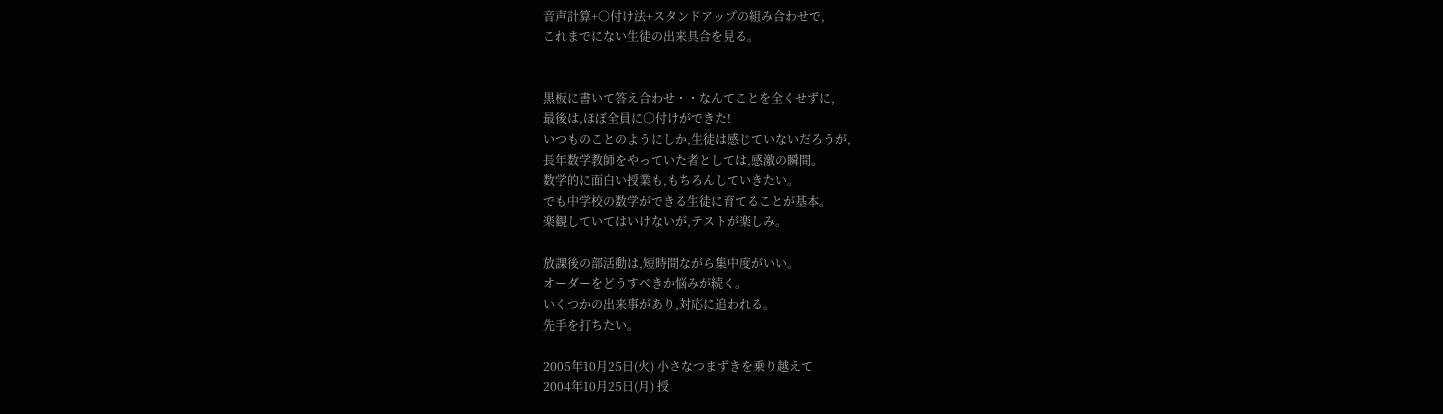音声計算+○付け法+スタンドアップの組み合わせで,
これまでにない生徒の出来具合を見る。


黒板に書いて答え合わせ・・なんてことを全くせずに,
最後は,ほぼ全員に○付けができた!
いつものことのようにしか,生徒は感じていないだろうが,
長年数学教師をやっていた者としては,感激の瞬間。
数学的に面白い授業も,もちろんしていきたい。
でも中学校の数学ができる生徒に育てることが基本。
楽観していてはいけないが,テストが楽しみ。

放課後の部活動は,短時間ながら集中度がいい。
オーダーをどうすべきか悩みが続く。
いくつかの出来事があり,対応に追われる。
先手を打ちたい。

2005年10月25日(火) 小さなつまずきを乗り越えて
2004年10月25日(月) 授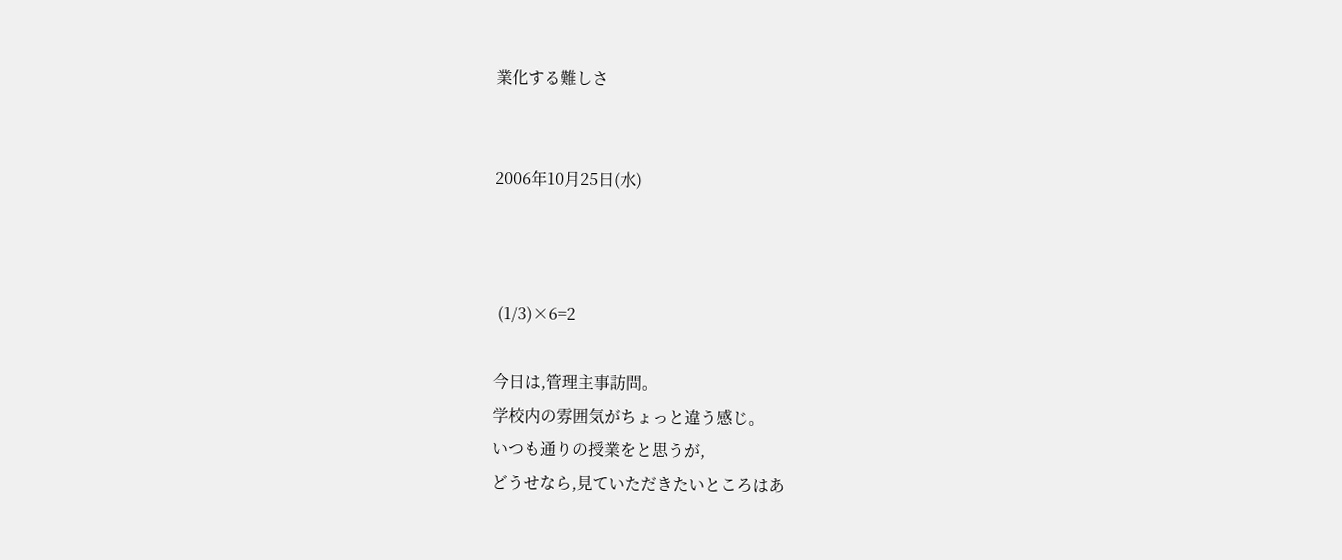業化する難しさ


2006年10月25日(水)



 (1/3)×6=2

今日は,管理主事訪問。
学校内の雰囲気がちょっと違う感じ。
いつも通りの授業をと思うが,
どうせなら,見ていただきたいところはあ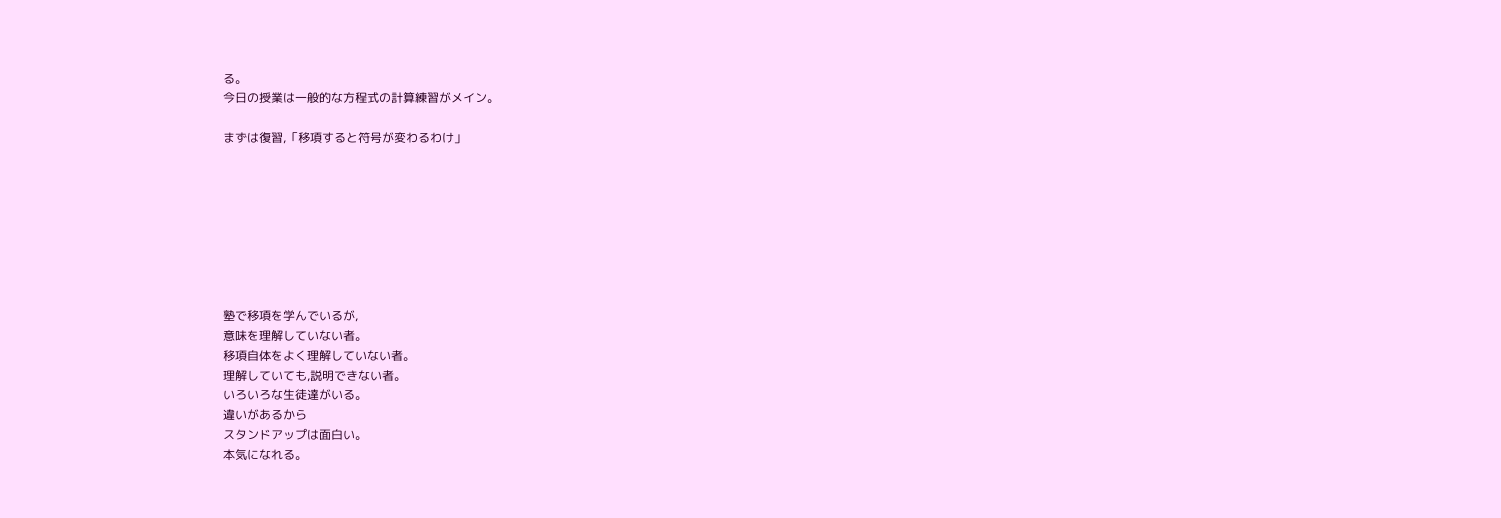る。
今日の授業は一般的な方程式の計算練習がメイン。

まずは復習,「移項すると符号が変わるわけ」








塾で移項を学んでいるが,
意味を理解していない者。
移項自体をよく理解していない者。
理解していても,説明できない者。
いろいろな生徒達がいる。
違いがあるから
スタンドアップは面白い。
本気になれる。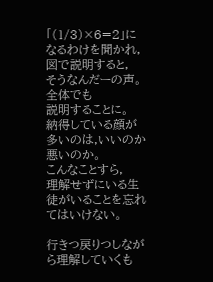「(1/3)×6=2」になるわけを聞かれ,
図で説明すると,
そうなんだーの声。
全体でも
説明することに。
納得している顔が多いのは,いいのか悪いのか。
こんなことすら,
理解せずにいる生徒がいることを忘れてはいけない。

行きつ戻りつしながら理解していくも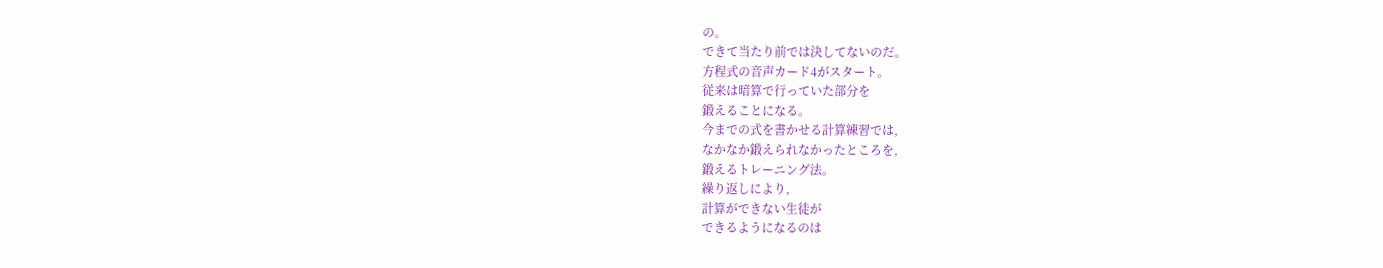の。
できて当たり前では決してないのだ。
方程式の音声カード4がスタート。
従来は暗算で行っていた部分を
鍛えることになる。
今までの式を書かせる計算練習では,
なかなか鍛えられなかったところを,
鍛えるトレーニング法。
繰り返しにより,
計算ができない生徒が
できるようになるのは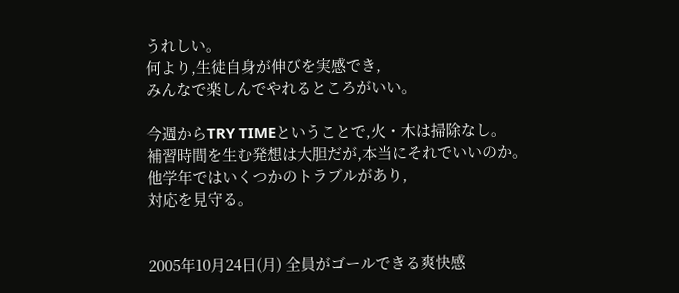うれしい。
何より,生徒自身が伸びを実感でき,
みんなで楽しんでやれるところがいい。

今週からTRY TIMEということで,火・木は掃除なし。
補習時間を生む発想は大胆だが,本当にそれでいいのか。
他学年ではいくつかのトラブルがあり,
対応を見守る。


2005年10月24日(月) 全員がゴールできる爽快感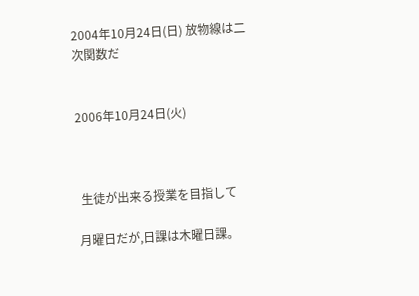2004年10月24日(日) 放物線は二次関数だ


2006年10月24日(火)



 生徒が出来る授業を目指して

月曜日だが,日課は木曜日課。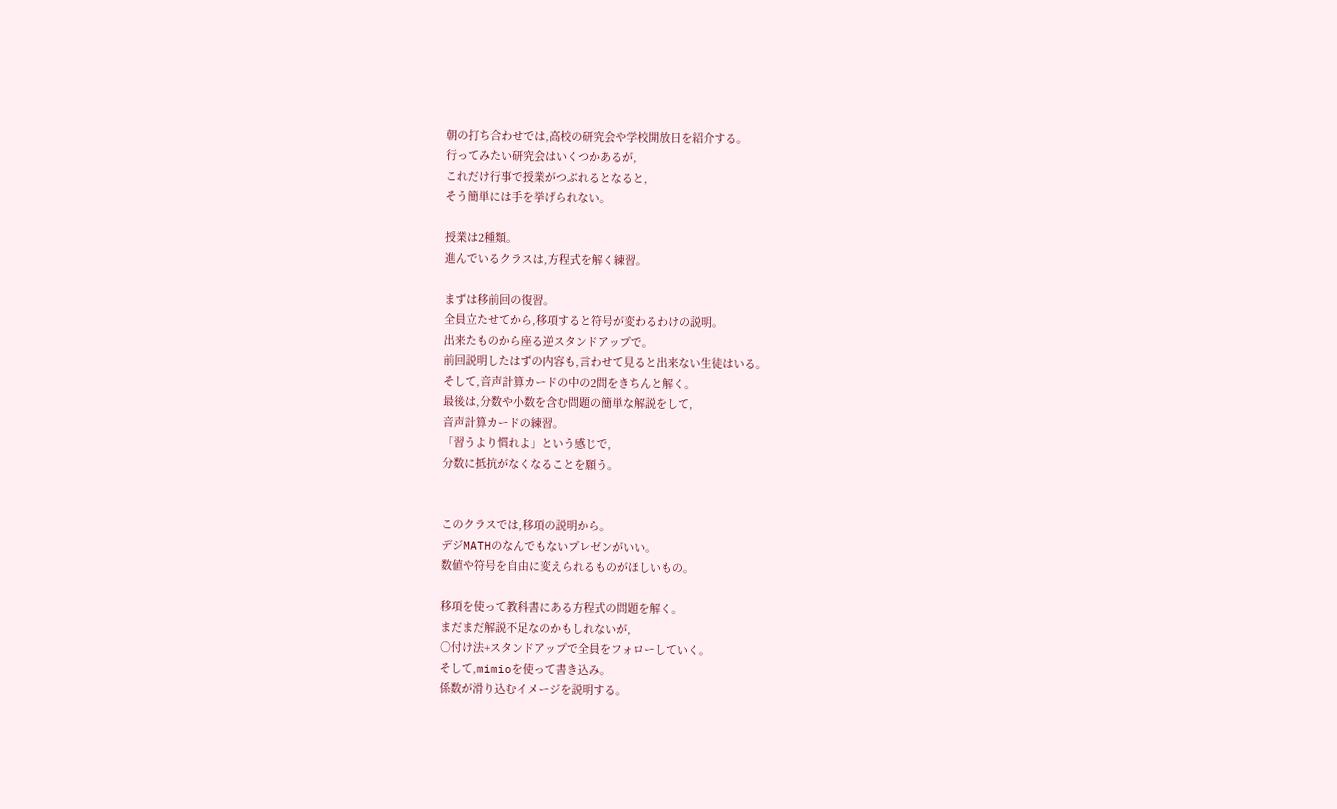朝の打ち合わせでは,高校の研究会や学校開放日を紹介する。
行ってみたい研究会はいくつかあるが,
これだけ行事で授業がつぶれるとなると,
そう簡単には手を挙げられない。

授業は2種類。
進んでいるクラスは,方程式を解く練習。

まずは移前回の復習。
全員立たせてから,移項すると符号が変わるわけの説明。
出来たものから座る逆スタンドアップで。
前回説明したはずの内容も,言わせて見ると出来ない生徒はいる。
そして,音声計算カードの中の2問をきちんと解く。
最後は,分数や小数を含む問題の簡単な解説をして,
音声計算カードの練習。
「習うより慣れよ」という感じで,
分数に抵抗がなくなることを願う。


このクラスでは,移項の説明から。
デジMATHのなんでもないプレゼンがいい。
数値や符号を自由に変えられるものがほしいもの。

移項を使って教科書にある方程式の問題を解く。
まだまだ解説不足なのかもしれないが,
○付け法+スタンドアップで全員をフォローしていく。
そして,mimioを使って書き込み。
係数が滑り込むイメージを説明する。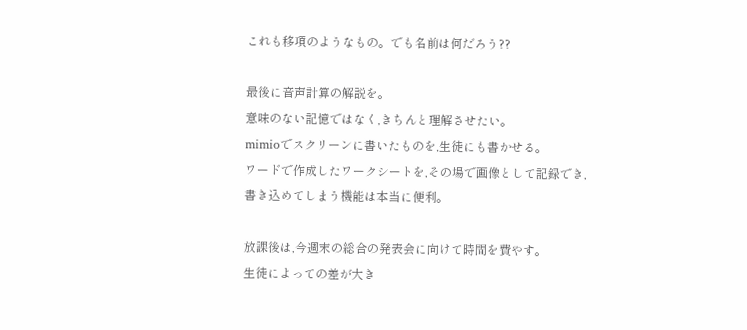これも移項のようなもの。でも名前は何だろう??

最後に音声計算の解説を。
意味のない記憶ではなく,きちんと理解させたい。
mimioでスクリーンに書いたものを,生徒にも書かせる。
ワードで作成したワークシートを,その場で画像として記録でき,
書き込めてしまう機能は本当に便利。

放課後は,今週末の総合の発表会に向けて時間を費やす。
生徒によっての差が大き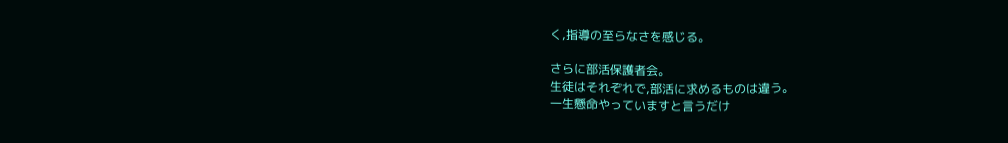く,指導の至らなさを感じる。

さらに部活保護者会。
生徒はそれぞれで,部活に求めるものは違う。
一生懸命やっていますと言うだけ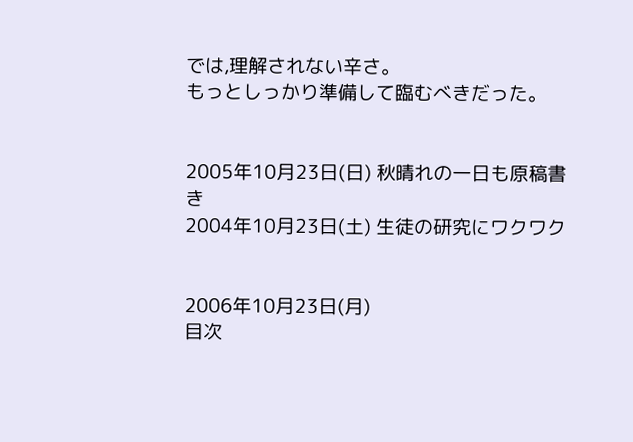では,理解されない辛さ。
もっとしっかり準備して臨むべきだった。


2005年10月23日(日) 秋晴れの一日も原稿書き
2004年10月23日(土) 生徒の研究にワクワク


2006年10月23日(月)
目次